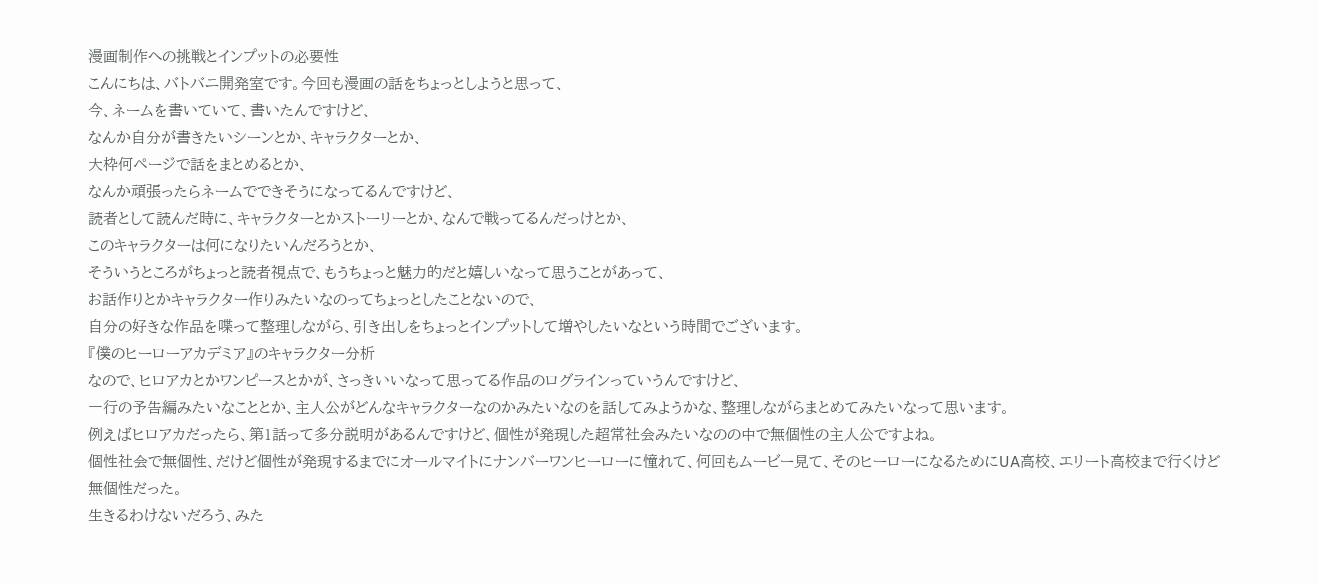漫画制作への挑戦とインプットの必要性
こんにちは、バトバニ開発室です。今回も漫画の話をちょっとしようと思って、
今、ネームを書いていて、書いたんですけど、
なんか自分が書きたいシーンとか、キャラクターとか、
大枠何ページで話をまとめるとか、
なんか頑張ったらネームでできそうになってるんですけど、
読者として読んだ時に、キャラクターとかストーリーとか、なんで戦ってるんだっけとか、
このキャラクターは何になりたいんだろうとか、
そういうところがちょっと読者視点で、もうちょっと魅力的だと嬉しいなって思うことがあって、
お話作りとかキャラクター作りみたいなのってちょっとしたことないので、
自分の好きな作品を喋って整理しながら、引き出しをちょっとインプットして増やしたいなという時間でございます。
『僕のヒーローアカデミア』のキャラクター分析
なので、ヒロアカとかワンピースとかが、さっきいいなって思ってる作品のログラインっていうんですけど、
一行の予告編みたいなこととか、主人公がどんなキャラクターなのかみたいなのを話してみようかな、整理しながらまとめてみたいなって思います。
例えばヒロアカだったら、第1話って多分説明があるんですけど、個性が発現した超常社会みたいなのの中で無個性の主人公ですよね。
個性社会で無個性、だけど個性が発現するまでにオールマイトにナンバーワンヒーローに憧れて、何回もムービー見て、そのヒーローになるためにUA高校、エリート高校まで行くけど無個性だった。
生きるわけないだろう、みた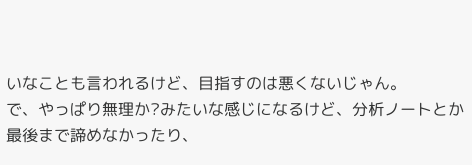いなことも言われるけど、目指すのは悪くないじゃん。
で、やっぱり無理か?みたいな感じになるけど、分析ノートとか最後まで諦めなかったり、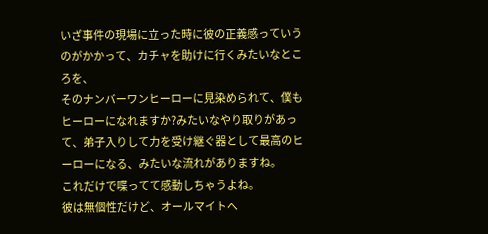いざ事件の現場に立った時に彼の正義感っていうのがかかって、カチャを助けに行くみたいなところを、
そのナンバーワンヒーローに見染められて、僕もヒーローになれますか?みたいなやり取りがあって、弟子入りして力を受け継ぐ器として最高のヒーローになる、みたいな流れがありますね。
これだけで喋ってて感動しちゃうよね。
彼は無個性だけど、オールマイトへ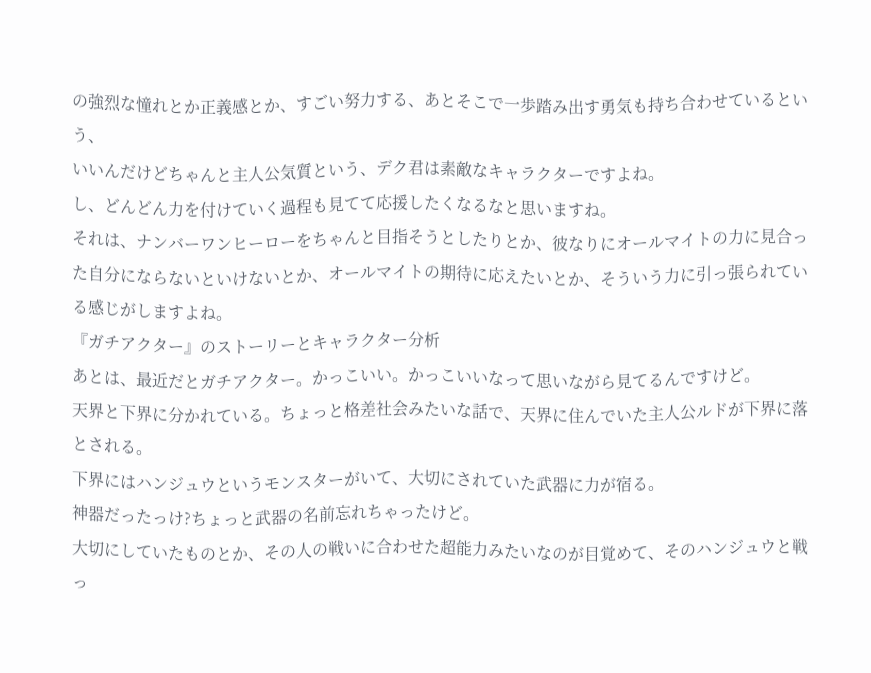の強烈な憧れとか正義感とか、すごい努力する、あとそこで一歩踏み出す勇気も持ち合わせているという、
いいんだけどちゃんと主人公気質という、デク君は素敵なキャラクターですよね。
し、どんどん力を付けていく過程も見てて応援したくなるなと思いますね。
それは、ナンバーワンヒーローをちゃんと目指そうとしたりとか、彼なりにオールマイトの力に見合った自分にならないといけないとか、オールマイトの期待に応えたいとか、そういう力に引っ張られている感じがしますよね。
『ガチアクター』のストーリーとキャラクター分析
あとは、最近だとガチアクター。かっこいい。かっこいいなって思いながら見てるんですけど。
天界と下界に分かれている。ちょっと格差社会みたいな話で、天界に住んでいた主人公ルドが下界に落とされる。
下界にはハンジュウというモンスターがいて、大切にされていた武器に力が宿る。
神器だったっけ?ちょっと武器の名前忘れちゃったけど。
大切にしていたものとか、その人の戦いに合わせた超能力みたいなのが目覚めて、そのハンジュウと戦っ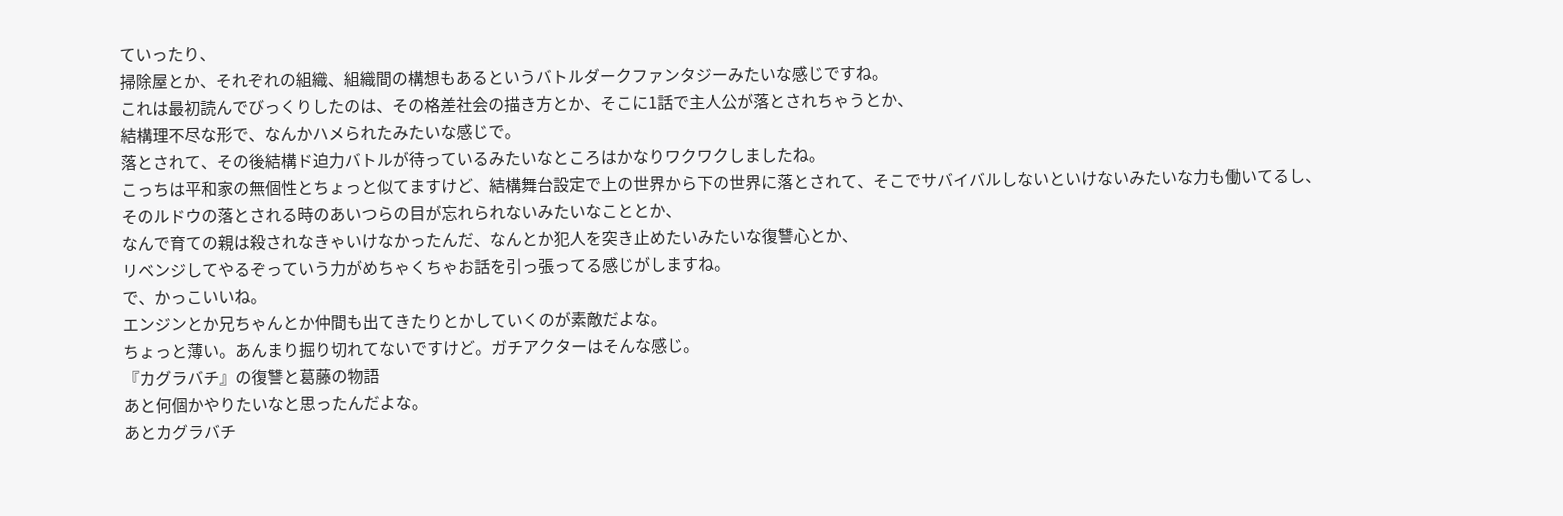ていったり、
掃除屋とか、それぞれの組織、組織間の構想もあるというバトルダークファンタジーみたいな感じですね。
これは最初読んでびっくりしたのは、その格差社会の描き方とか、そこに1話で主人公が落とされちゃうとか、
結構理不尽な形で、なんかハメられたみたいな感じで。
落とされて、その後結構ド迫力バトルが待っているみたいなところはかなりワクワクしましたね。
こっちは平和家の無個性とちょっと似てますけど、結構舞台設定で上の世界から下の世界に落とされて、そこでサバイバルしないといけないみたいな力も働いてるし、
そのルドウの落とされる時のあいつらの目が忘れられないみたいなこととか、
なんで育ての親は殺されなきゃいけなかったんだ、なんとか犯人を突き止めたいみたいな復讐心とか、
リベンジしてやるぞっていう力がめちゃくちゃお話を引っ張ってる感じがしますね。
で、かっこいいね。
エンジンとか兄ちゃんとか仲間も出てきたりとかしていくのが素敵だよな。
ちょっと薄い。あんまり掘り切れてないですけど。ガチアクターはそんな感じ。
『カグラバチ』の復讐と葛藤の物語
あと何個かやりたいなと思ったんだよな。
あとカグラバチ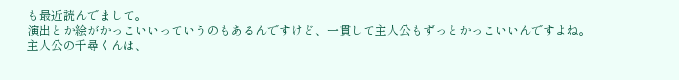も最近読んでまして。
演出とか絵がかっこいいっていうのもあるんですけど、一貫して主人公もずっとかっこいいんですよね。
主人公の千尋くんは、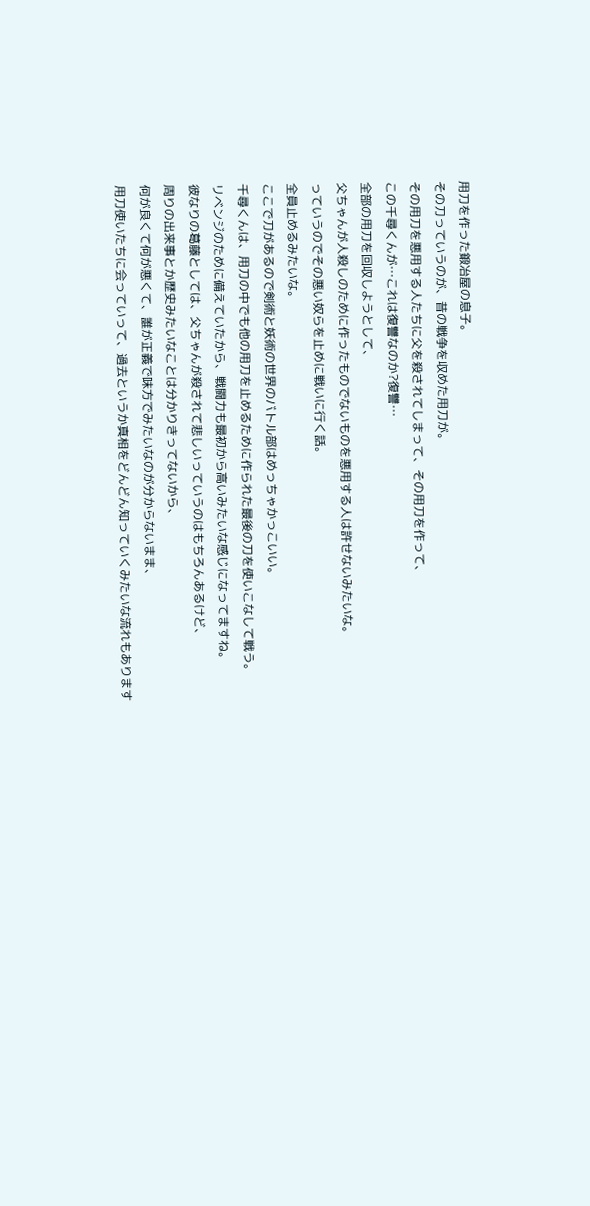用刀を作った鍛冶屋の息子。
その刀っていうのが、昔の戦争を収めた用刀が。
その用刀を悪用する人たちに父を殺されてしまって、その用刀を作って、
この千尋くんが…これは復讐なのか?復讐…
全部の用刀を回収しようとして、
父ちゃんが人殺しのために作ったものでないものを悪用する人は許せないみたいな。
っていうのでその悪い奴らを止めに戦いに行く話。
全員止めるみたいな。
ここで刀があるので剣術と妖術の世界のバトル部はめっちゃかっこいい。
千尋くんは、用刀の中でも他の用刀を止めるために作られた最後の刀を使いこなして戦う。
リベンジのために備えていたから、戦闘力も最初から高いみたいな感じになってますね。
彼なりの葛藤としては、父ちゃんが殺されて悲しいっていうのはもちろんあるけど、
周りの出来事とか歴史みたいなことは分かりきってないから、
何が良くて何が悪くて、誰が正義で味方でみたいなのが分からないまま、
用刀使いたちに会っていって、過去というか真相をどんどん知っていくみたいな流れもあります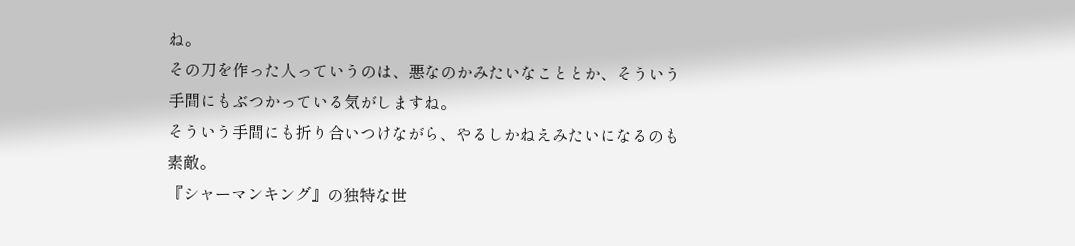ね。
その刀を作った人っていうのは、悪なのかみたいなこととか、そういう手間にもぶつかっている気がしますね。
そういう手間にも折り合いつけながら、やるしかねえみたいになるのも素敵。
『シャーマンキング』の独特な世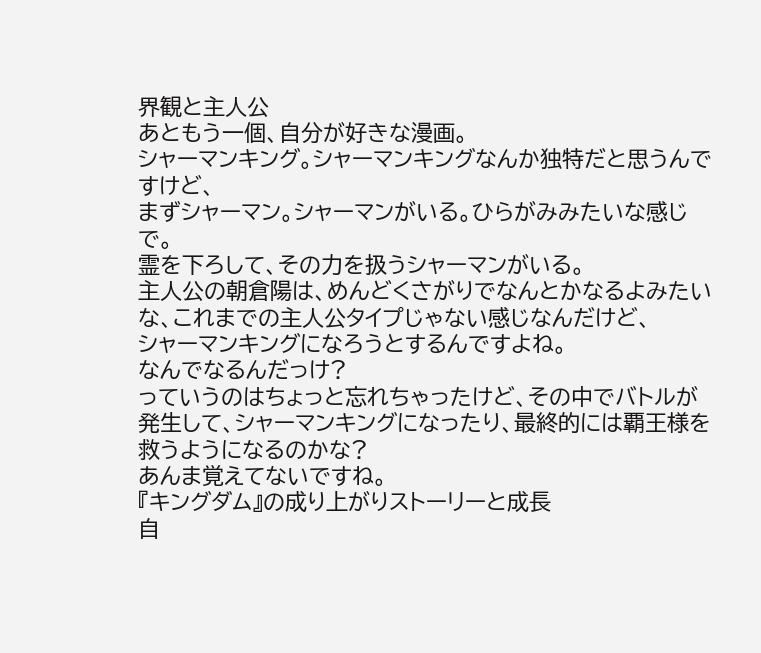界観と主人公
あともう一個、自分が好きな漫画。
シャーマンキング。シャーマンキングなんか独特だと思うんですけど、
まずシャーマン。シャーマンがいる。ひらがみみたいな感じで。
霊を下ろして、その力を扱うシャーマンがいる。
主人公の朝倉陽は、めんどくさがりでなんとかなるよみたいな、これまでの主人公タイプじゃない感じなんだけど、
シャーマンキングになろうとするんですよね。
なんでなるんだっけ?
っていうのはちょっと忘れちゃったけど、その中でバトルが発生して、シャーマンキングになったり、最終的には覇王様を救うようになるのかな?
あんま覚えてないですね。
『キングダム』の成り上がりストーリーと成長
自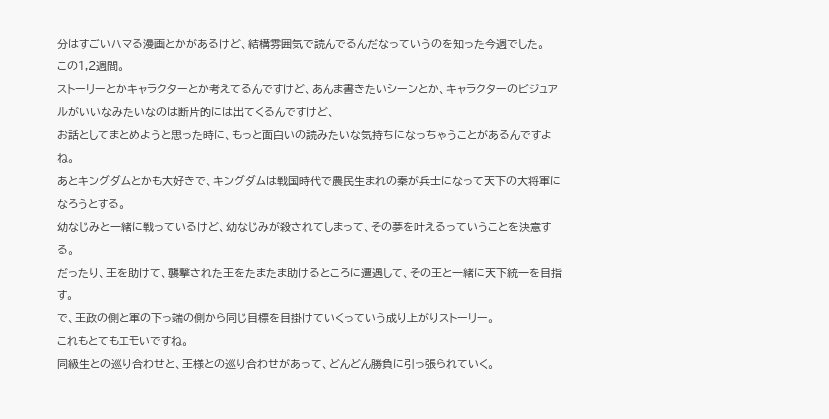分はすごいハマる漫画とかがあるけど、結構雰囲気で読んでるんだなっていうのを知った今週でした。
この1,2週間。
ストーリーとかキャラクターとか考えてるんですけど、あんま書きたいシーンとか、キャラクターのビジュアルがいいなみたいなのは断片的には出てくるんですけど、
お話としてまとめようと思った時に、もっと面白いの読みたいな気持ちになっちゃうことがあるんですよね。
あとキングダムとかも大好きで、キングダムは戦国時代で農民生まれの秦が兵士になって天下の大将軍になろうとする。
幼なじみと一緒に戦っているけど、幼なじみが殺されてしまって、その夢を叶えるっていうことを決意する。
だったり、王を助けて、襲撃された王をたまたま助けるところに遭遇して、その王と一緒に天下統一を目指す。
で、王政の側と軍の下っ端の側から同じ目標を目掛けていくっていう成り上がりストーリー。
これもとてもエモいですね。
同級生との巡り合わせと、王様との巡り合わせがあって、どんどん勝負に引っ張られていく。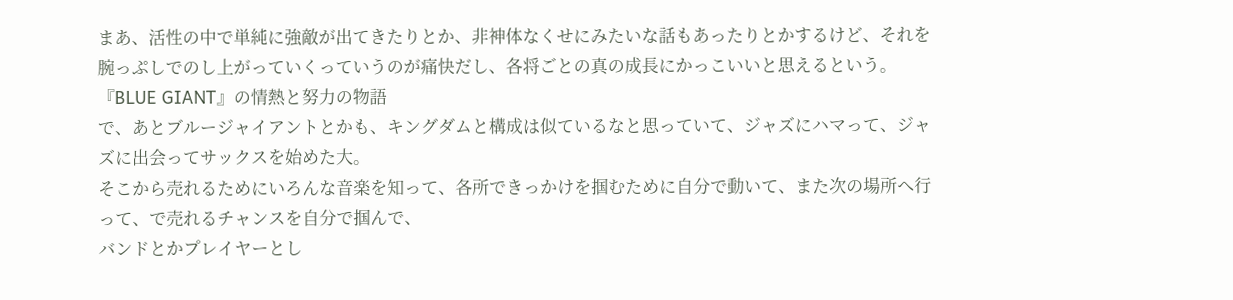まあ、活性の中で単純に強敵が出てきたりとか、非神体なくせにみたいな話もあったりとかするけど、それを腕っぷしでのし上がっていくっていうのが痛快だし、各将ごとの真の成長にかっこいいと思えるという。
『BLUE GIANT』の情熱と努力の物語
で、あとブルージャイアントとかも、キングダムと構成は似ているなと思っていて、ジャズにハマって、ジャズに出会ってサックスを始めた大。
そこから売れるためにいろんな音楽を知って、各所できっかけを掴むために自分で動いて、また次の場所へ行って、で売れるチャンスを自分で掴んで、
バンドとかプレイヤーとし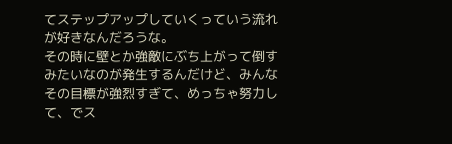てステップアップしていくっていう流れが好きなんだろうな。
その時に壁とか強敵にぶち上がって倒すみたいなのが発生するんだけど、みんなその目標が強烈すぎて、めっちゃ努力して、でス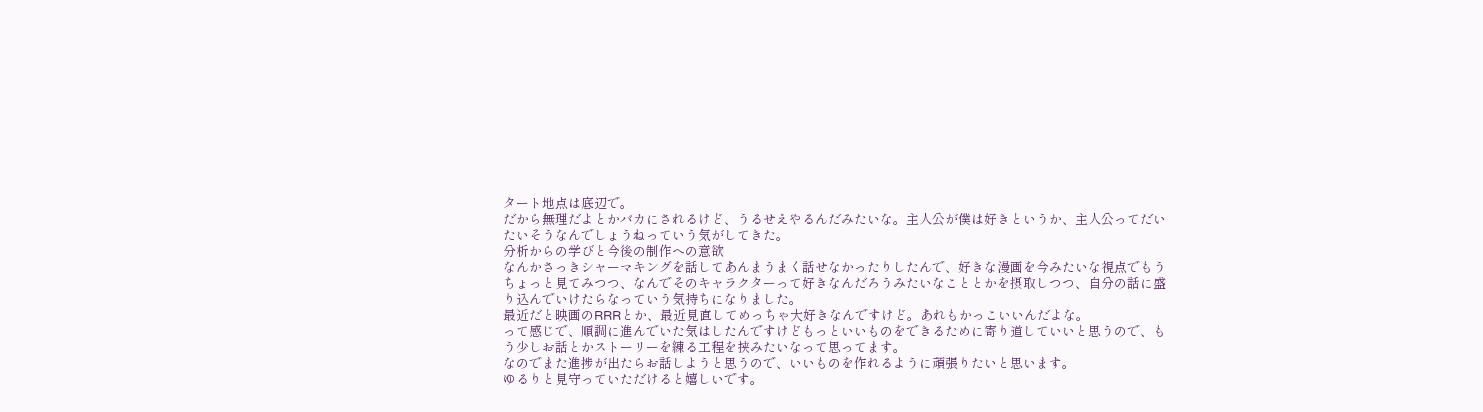タート地点は底辺で。
だから無理だよとかバカにされるけど、うるせえやるんだみたいな。主人公が僕は好きというか、主人公ってだいたいそうなんでしょうねっていう気がしてきた。
分析からの学びと今後の制作への意欲
なんかさっきシャーマキングを話してあんまうまく話せなかったりしたんで、好きな漫画を今みたいな視点でもうちょっと見てみつつ、なんでそのキャラクターって好きなんだろうみたいなこととかを摂取しつつ、自分の話に盛り込んでいけたらなっていう気持ちになりました。
最近だと映画のRRRとか、最近見直してめっちゃ大好きなんですけど。あれもかっこいいんだよな。
って感じで、順調に進んでいた気はしたんですけどもっといいものをできるために寄り道していいと思うので、もう少しお話とかストーリーを練る工程を挟みたいなって思ってます。
なのでまた進捗が出たらお話しようと思うので、いいものを作れるように頑張りたいと思います。
ゆるりと見守っていただけると嬉しいです。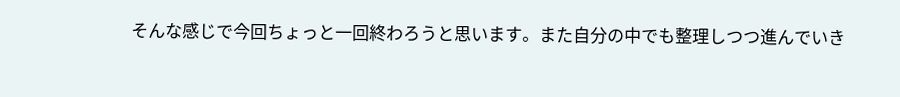そんな感じで今回ちょっと一回終わろうと思います。また自分の中でも整理しつつ進んでいき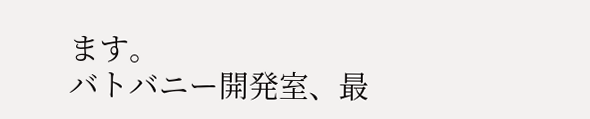ます。
バトバニー開発室、最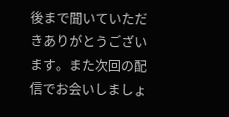後まで聞いていただきありがとうございます。また次回の配信でお会いしましょ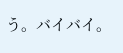う。バイバイ。